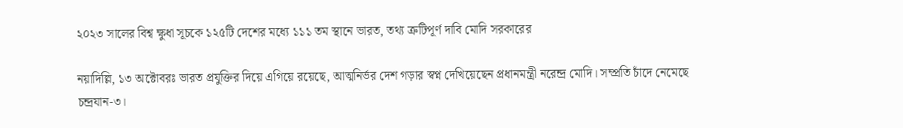২০২৩ সালের বিশ্ব ক্ষুধা সূচকে ১২৫টি দেশের মধ্যে ১১১ তম স্থানে ভারত, তথ্য ত্রুটিপূর্ণ দাবি মোদি সরকারের

নয়াদিল্লি, ১৩ অক্টোবরঃ ভারত প্রযুক্তির দিয়ে এগিয়ে রয়েছে, আত্মনির্ভর দেশ গড়ার স্বপ্ন দেখিয়েছেন প্রধানমন্ত্রী নরেন্দ্র মোদি। সম্প্রতি চাঁদে নেমেছে চন্দ্রযান-৩।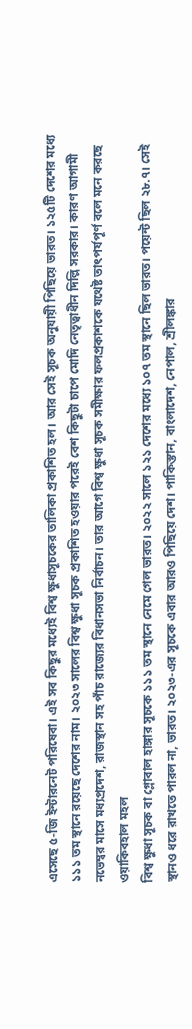এসেছে ৫-জি ইন্টারনেট পরিষেবা। এই সব কিছুর মধ্যেই বিশ্ব ক্ষুধাসূচকের তালিকা প্রকাশিত হল। আর সেই সূচক অনুযায়ী পিছিয়ে ভারত। ১২৫টি দেশের মধ্যে ১১১ তম স্থানে রয়েছে দেশের নাম। ২০২৩ সালের বিশ্ব ক্ষুধা সূচক প্রকাশিত হওয়ার পরেই বেশ কিছুটা চাপে মোদি নেতৃত্বাধীন দিল্লি সরকার। কারণ আগামী নভেম্বর মাসে মধ্যপ্রদেশ, রাজস্থান সহ পাঁচ রাজ্যের বিধানসভা নির্বাচন। তার আগে বিশ্ব ক্ষুধা সূচক সমীক্ষার ফলপ্রকাশকে যথেষ্ট তাৎপর্যপূর্ণ বলে মনে করছে ওয়াকিবহাল মহল
বিশ্ব ক্ষুধা সূচক বা গ্লোবাল হাঙ্গার সূচকে ১১১ তম স্থানে নেমে গেল ভারত। ২০২২ সালে ১২১ দেশের মধ্যে ১০৭ তম স্থানে ছিল ভারত। পয়েন্ট ছিল ২৮.৭। সেই স্থানও ধরে রাখতে পারল না, ভারত। ২০২৩-এর সূচকে এবার আরও পিছিয়ে দেশ। পাকিস্তান, বাংলাদেশ, নেপাল, শ্রীলঙ্কার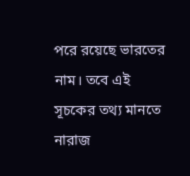পরে রয়েছে ভারতের নাম। তবে এই সূচকের তথ্য মানতে নারাজ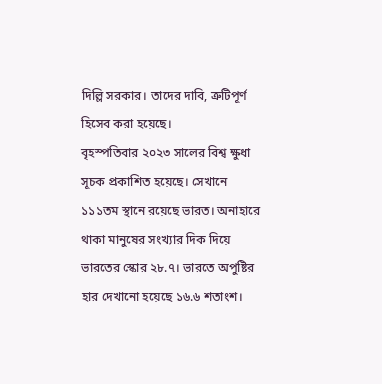দিল্লি সরকার। তাদের দাবি, ত্রুটিপূর্ণ হিসেব করা হয়েছে।
বৃহস্পতিবার ২০২৩ সালের বিশ্ব ক্ষুধা সূচক প্রকাশিত হয়েছে। সেখানে ১১১তম স্থানে রয়েছে ভারত। অনাহারে থাকা মানুষের সংখ্যার দিক দিয়ে ভারতের স্কোর ২৮.৭। ভারতে অপুষ্টির হার দেখানো হয়েছে ১৬.৬ শতাংশ।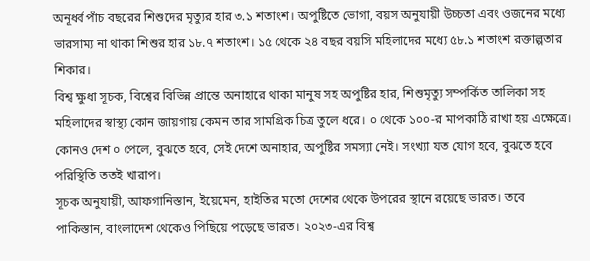অনূর্ধ্ব পাঁচ বছরের শিশুদের মৃত্যুর হার ৩.১ শতাংশ। অপুষ্টিতে ভোগা, বয়স অনুযায়ী উচ্চতা এবং ওজনের মধ্যে ভারসাম্য না থাকা শিশুর হার ১৮.৭ শতাংশ। ১৫ থেকে ২৪ বছর বয়সি মহিলাদের মধ্যে ৫৮.১ শতাংশ রক্তাল্পতার শিকার।
বিশ্ব ক্ষুধা সূচক, বিশ্বের বিভিন্ন প্রান্তে অনাহারে থাকা মানুষ সহ অপুষ্টির হার, শিশুমৃত্যু সম্পর্কিত তালিকা সহ মহিলাদের স্বাস্থ্য কোন জায়গায় কেমন তার সামগ্রিক চিত্র তুলে ধরে। ০ থেকে ১০০-র মাপকাঠি রাখা হয় এক্ষেত্রে। কোনও দেশ ০ পেলে, বুঝতে হবে, সেই দেশে অনাহার, অপুষ্টির সমস্যা নেই। সংখ্যা যত যোগ হবে, বুঝতে হবে পরিস্থিতি ততই খারাপ।
সূচক অনুযায়ী, আফগানিস্তান, ইয়েমেন, হাইতির মতো দেশের থেকে উপরের স্থানে রয়েছে ভারত। তবে পাকিস্তান, বাংলাদেশ থেকেও পিছিয়ে পড়েছে ভারত। ২০২৩-এর বিশ্ব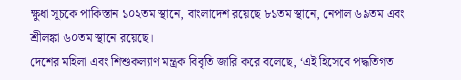ক্ষুধা সূচকে পাকিস্তান ১০২তম স্থানে, বাংলাদেশ রয়েছে ৮১তম স্থানে, নেপাল ৬৯তম এবং শ্রীলঙ্কা ৬০তম স্থানে রয়েছে।
দেশের মহিলা এবং শিশুকল্যাণ মন্ত্রক বিবৃতি জারি করে বলেছে, ‘এই হিসেবে পদ্ধতিগত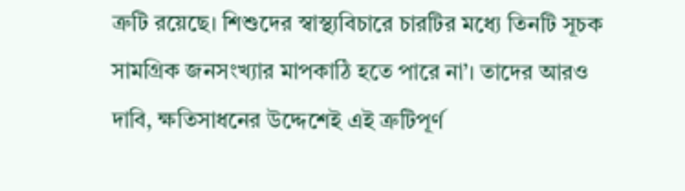ত্রুটি রয়েছে। শিশুদের স্বাস্থ্যবিচারে চারটির মধ্যে তিনটি সূচক সামগ্রিক জনসংখ্যার মাপকাঠি হতে পারে না’। তাদের আরও দাবি, ক্ষতিসাধনের উদ্দেশেই এই ত্রুটিপূর্ণ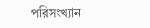পরিসংখ্যান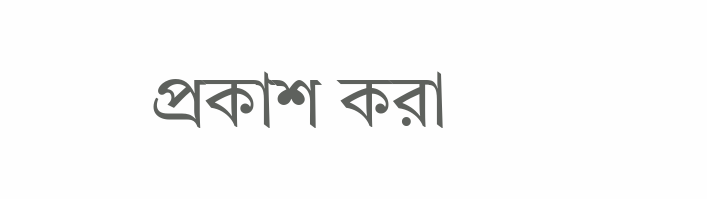প্রকাশ করা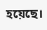হয়েছে।